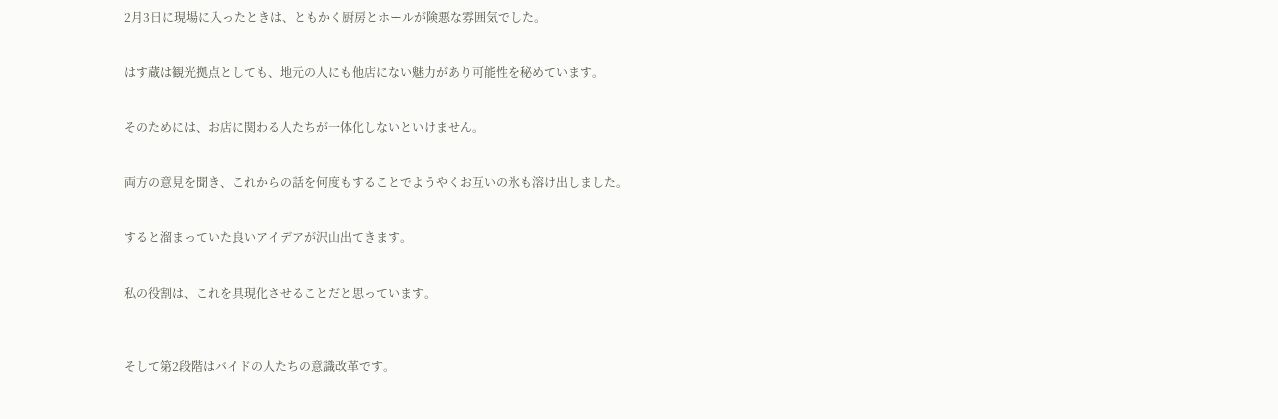2月3日に現場に入ったときは、ともかく厨房とホールが険悪な雰囲気でした。


はす蔵は観光拠点としても、地元の人にも他店にない魅力があり可能性を秘めています。


そのためには、お店に関わる人たちが一体化しないといけません。


両方の意見を聞き、これからの話を何度もすることでようやくお互いの氷も溶け出しました。


すると溜まっていた良いアイデアが沢山出てきます。


私の役割は、これを具現化させることだと思っています。



そして第2段階はバイドの人たちの意識改革です。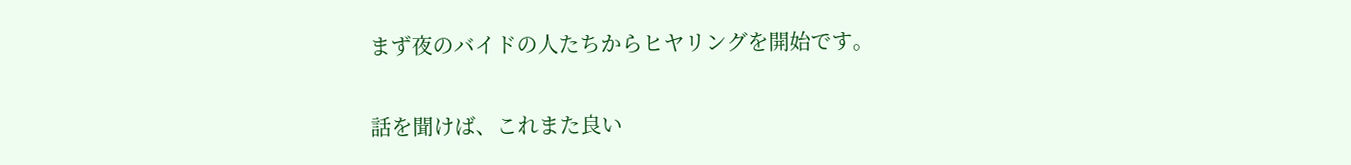まず夜のバイドの人たちからヒヤリングを開始です。


話を聞けば、これまた良い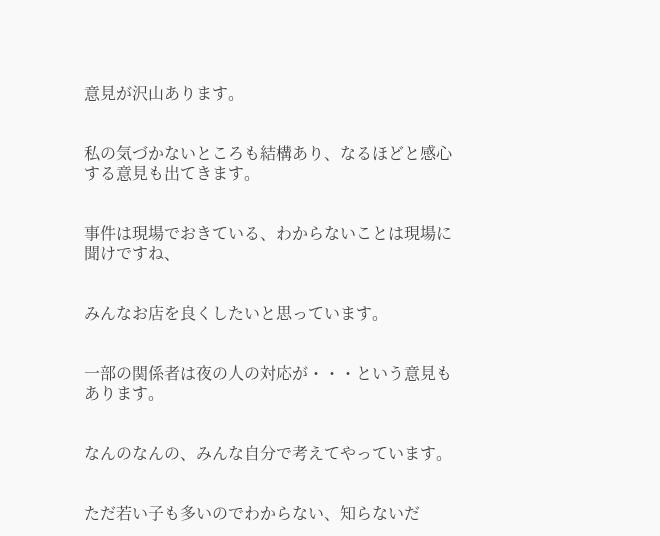意見が沢山あります。


私の気づかないところも結構あり、なるほどと感心する意見も出てきます。


事件は現場でおきている、わからないことは現場に聞けですね、


みんなお店を良くしたいと思っています。


一部の関係者は夜の人の対応が・・・という意見もあります。


なんのなんの、みんな自分で考えてやっています。


ただ若い子も多いのでわからない、知らないだ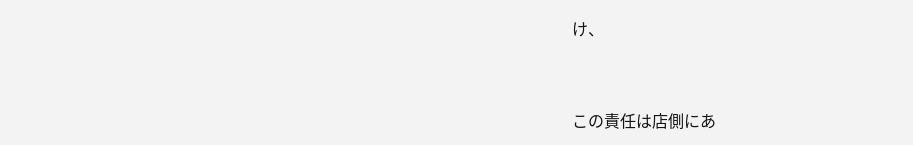け、


この責任は店側にあ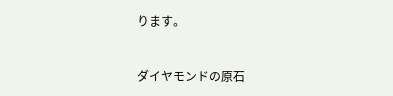ります。


ダイヤモンドの原石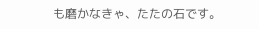も磨かなきゃ、たたの石です。